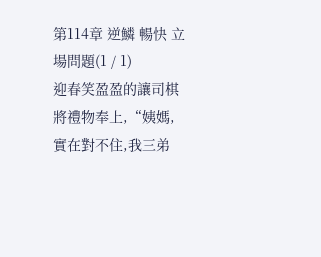第114章 逆鱗 暢快 立場問題(1 / 1)
迎春笑盈盈的讓司棋將禮物奉上,“姨媽,實在對不住,我三弟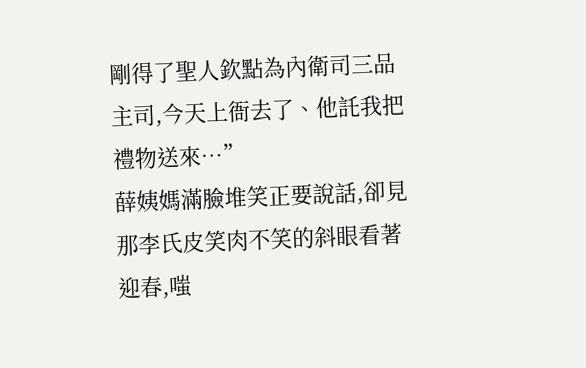剛得了聖人欽點為內衛司三品主司,今天上衙去了、他託我把禮物送來…”
薛姨媽滿臉堆笑正要說話,卻見那李氏皮笑肉不笑的斜眼看著迎春,嗤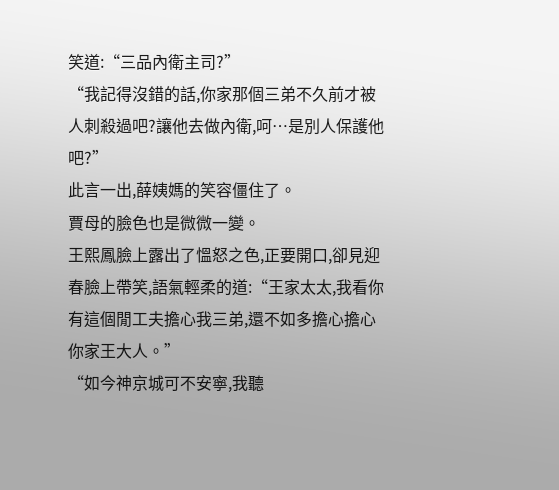笑道:“三品內衛主司?”
“我記得沒錯的話,你家那個三弟不久前才被人刺殺過吧?讓他去做內衛,呵…是別人保護他吧?”
此言一出,薛姨媽的笑容僵住了。
賈母的臉色也是微微一變。
王熙鳳臉上露出了慍怒之色,正要開口,卻見迎春臉上帶笑,語氣輕柔的道:“王家太太,我看你有這個閒工夫擔心我三弟,還不如多擔心擔心你家王大人。”
“如今神京城可不安寧,我聽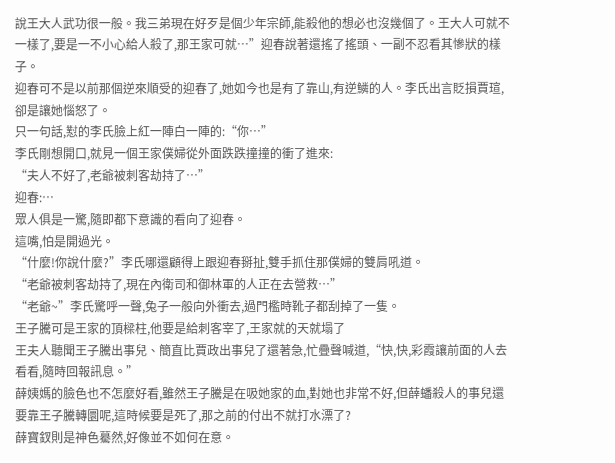說王大人武功很一般。我三弟現在好歹是個少年宗師,能殺他的想必也沒幾個了。王大人可就不一樣了,要是一不小心給人殺了,那王家可就…”迎春說著還搖了搖頭、一副不忍看其慘狀的樣子。
迎春可不是以前那個逆來順受的迎春了,她如今也是有了靠山,有逆鱗的人。李氏出言貶損賈瑄,卻是讓她惱怒了。
只一句話,懟的李氏臉上紅一陣白一陣的:“你…”
李氏剛想開口,就見一個王家僕婦從外面跌跌撞撞的衝了進來:
“夫人不好了,老爺被刺客劫持了…”
迎春:…
眾人俱是一驚,隨即都下意識的看向了迎春。
這嘴,怕是開過光。
“什麼!你說什麼?”李氏哪還顧得上跟迎春掰扯,雙手抓住那僕婦的雙肩吼道。
“老爺被刺客劫持了,現在內衛司和御林軍的人正在去營救…”
“老爺~”李氏驚呼一聲,兔子一般向外衝去,過門檻時靴子都刮掉了一隻。
王子騰可是王家的頂樑柱,他要是給刺客宰了,王家就的天就塌了
王夫人聽聞王子騰出事兒、簡直比賈政出事兒了還著急,忙疊聲喊道,“快,快,彩霞讓前面的人去看看,隨時回報訊息。”
薛姨媽的臉色也不怎麼好看,雖然王子騰是在吸她家的血,對她也非常不好,但薛蟠殺人的事兒還要靠王子騰轉圜呢,這時候要是死了,那之前的付出不就打水漂了?
薛寶釵則是神色驀然,好像並不如何在意。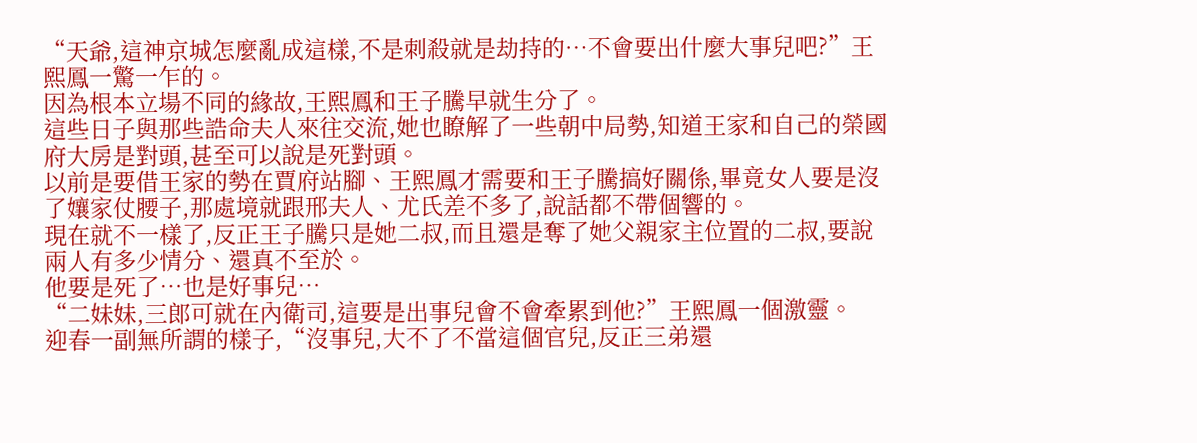“天爺,這神京城怎麼亂成這樣,不是刺殺就是劫持的…不會要出什麼大事兒吧?”王熙鳳一驚一乍的。
因為根本立場不同的緣故,王熙鳳和王子騰早就生分了。
這些日子與那些誥命夫人來往交流,她也瞭解了一些朝中局勢,知道王家和自己的榮國府大房是對頭,甚至可以說是死對頭。
以前是要借王家的勢在賈府站腳、王熙鳳才需要和王子騰搞好關係,畢竟女人要是沒了孃家仗腰子,那處境就跟邢夫人、尤氏差不多了,說話都不帶個響的。
現在就不一樣了,反正王子騰只是她二叔,而且還是奪了她父親家主位置的二叔,要說兩人有多少情分、還真不至於。
他要是死了…也是好事兒…
“二妹妹,三郎可就在內衛司,這要是出事兒會不會牽累到他?”王熙鳳一個激靈。
迎春一副無所謂的樣子,“沒事兒,大不了不當這個官兒,反正三弟還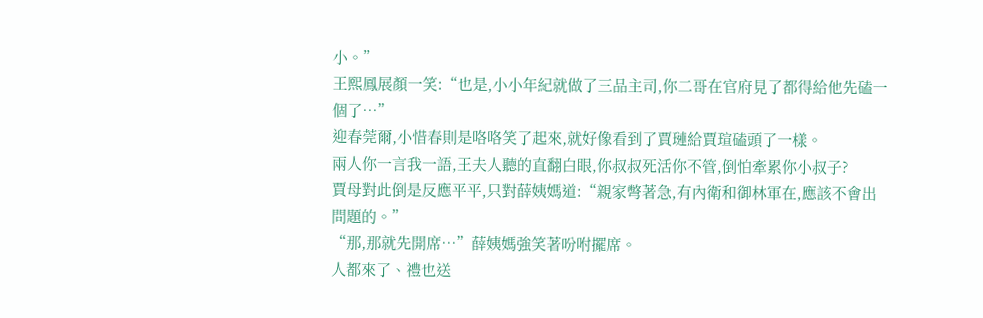小。”
王熙鳳展顏一笑:“也是,小小年紀就做了三品主司,你二哥在官府見了都得給他先磕一個了…”
迎春莞爾,小惜春則是咯咯笑了起來,就好像看到了賈璉給賈瑄磕頭了一樣。
兩人你一言我一語,王夫人聽的直翻白眼,你叔叔死活你不管,倒怕牽累你小叔子?
賈母對此倒是反應平平,只對薛姨媽道:“親家彆著急,有內衛和御林軍在,應該不會出問題的。”
“那,那就先開席…”薛姨媽強笑著吩咐擺席。
人都來了、禮也送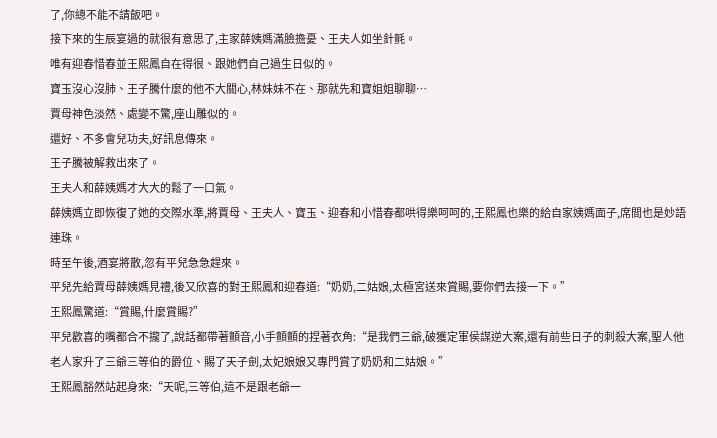了,你總不能不請飯吧。
接下來的生辰宴過的就很有意思了,主家薛姨媽滿臉擔憂、王夫人如坐針氈。
唯有迎春惜春並王熙鳳自在得很、跟她們自己過生日似的。
寶玉沒心沒肺、王子騰什麼的他不大關心,林妹妹不在、那就先和寶姐姐聊聊…
賈母神色淡然、處變不驚,座山雕似的。
還好、不多會兒功夫,好訊息傳來。
王子騰被解救出來了。
王夫人和薛姨媽才大大的鬆了一口氣。
薛姨媽立即恢復了她的交際水準,將賈母、王夫人、寶玉、迎春和小惜春都哄得樂呵呵的,王熙鳳也樂的給自家姨媽面子,席間也是妙語連珠。
時至午後,酒宴將散,忽有平兒急急趕來。
平兒先給賈母薛姨媽見禮,後又欣喜的對王熙鳳和迎春道:“奶奶,二姑娘,太極宮送來賞賜,要你們去接一下。”
王熙鳳驚道:“賞賜,什麼賞賜?”
平兒歡喜的嘴都合不攏了,說話都帶著顫音,小手顫顫的捏著衣角:“是我們三爺,破獲定軍侯謀逆大案,還有前些日子的刺殺大案,聖人他老人家升了三爺三等伯的爵位、賜了天子劍,太妃娘娘又專門賞了奶奶和二姑娘。”
王熙鳳豁然站起身來:“天呢,三等伯,這不是跟老爺一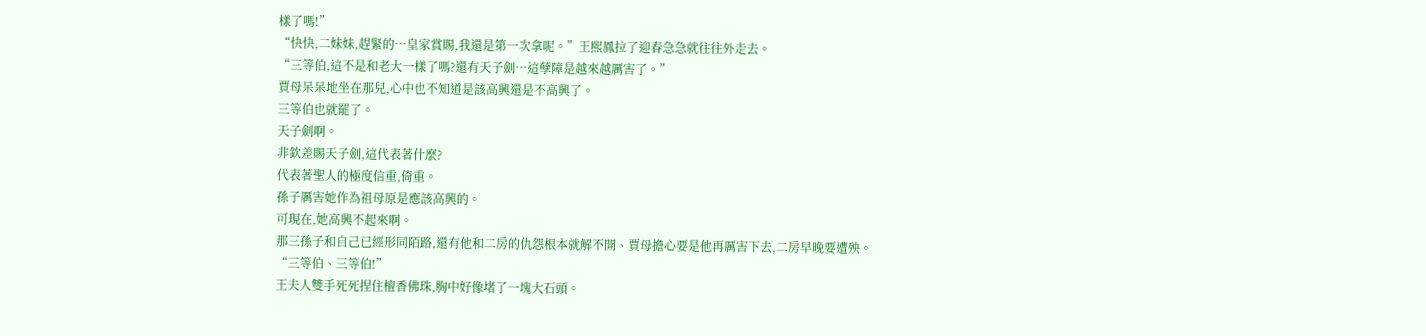樣了嗎!”
“快快,二妹妹,趕緊的…皇家賞賜,我還是第一次拿呢。”王熙鳳拉了迎春急急就往往外走去。
“三等伯,這不是和老大一樣了嗎?還有天子劍…這孽障是越來越厲害了。”
賈母呆呆地坐在那兒,心中也不知道是該高興還是不高興了。
三等伯也就罷了。
天子劍啊。
非欽差賜天子劍,這代表著什麼?
代表著聖人的極度信重,倚重。
孫子厲害她作為祖母原是應該高興的。
可現在,她高興不起來啊。
那三孫子和自己已經形同陌路,還有他和二房的仇怨根本就解不開、賈母擔心要是他再厲害下去,二房早晚要遭殃。
“三等伯、三等伯!”
王夫人雙手死死捏住檀香佛珠,胸中好像堵了一塊大石頭。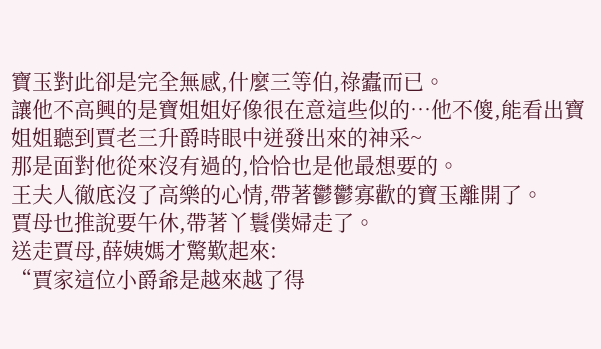寶玉對此卻是完全無感,什麼三等伯,祿蠹而已。
讓他不高興的是寶姐姐好像很在意這些似的…他不傻,能看出寶姐姐聽到賈老三升爵時眼中迸發出來的神采~
那是面對他從來沒有過的,恰恰也是他最想要的。
王夫人徹底沒了高樂的心情,帶著鬱鬱寡歡的寶玉離開了。
賈母也推說要午休,帶著丫鬟僕婦走了。
送走賈母,薛姨媽才驚歎起來:
“賈家這位小爵爺是越來越了得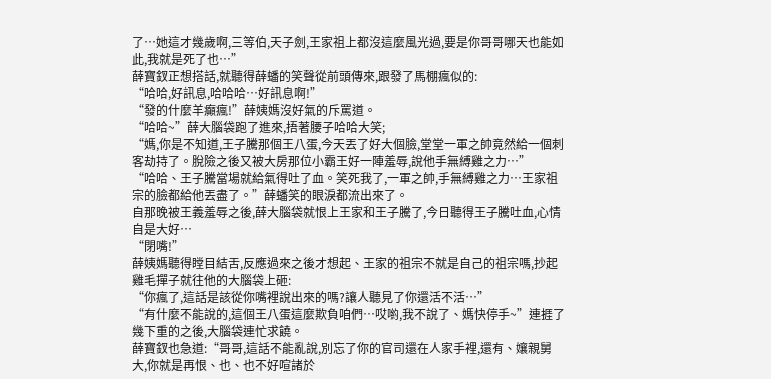了…她這才幾歲啊,三等伯,天子劍,王家祖上都沒這麼風光過,要是你哥哥哪天也能如此,我就是死了也…”
薛寶釵正想搭話,就聽得薛蟠的笑聲從前頭傳來,跟發了馬棚瘋似的:
“哈哈,好訊息,哈哈哈…好訊息啊!”
“發的什麼羊癲瘋!”薛姨媽沒好氣的斥罵道。
“哈哈~”薛大腦袋跑了進來,捂著腰子哈哈大笑;
“媽,你是不知道,王子騰那個王八蛋,今天丟了好大個臉,堂堂一軍之帥竟然給一個刺客劫持了。脫險之後又被大房那位小霸王好一陣羞辱,說他手無縛雞之力…”
“哈哈、王子騰當場就給氣得吐了血。笑死我了,一軍之帥,手無縛雞之力…王家祖宗的臉都給他丟盡了。”薛蟠笑的眼淚都流出來了。
自那晚被王義羞辱之後,薛大腦袋就恨上王家和王子騰了,今日聽得王子騰吐血,心情自是大好…
“閉嘴!”
薛姨媽聽得瞠目結舌,反應過來之後才想起、王家的祖宗不就是自己的祖宗嗎,抄起雞毛撣子就往他的大腦袋上砸:
“你瘋了,這話是該從你嘴裡說出來的嗎?讓人聽見了你還活不活…”
“有什麼不能說的,這個王八蛋這麼欺負咱們…哎喲,我不說了、媽快停手~”連捱了幾下重的之後,大腦袋連忙求饒。
薛寶釵也急道:“哥哥,這話不能亂說,別忘了你的官司還在人家手裡,還有、孃親舅大,你就是再恨、也、也不好喧諸於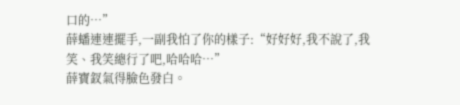口的…”
薛蟠連連擺手,一副我怕了你的樣子:“好好好,我不說了,我笑、我笑總行了吧,哈哈哈…”
薛寶釵氣得臉色發白。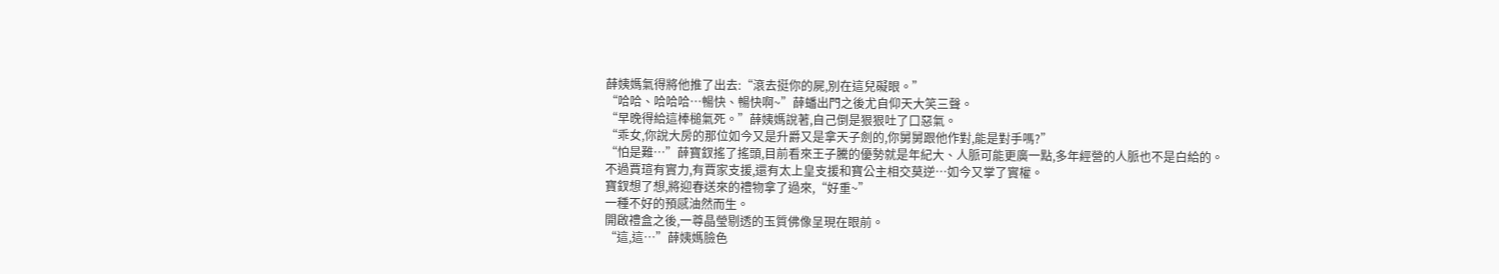薛姨媽氣得將他推了出去:“滾去挺你的屍,別在這兒礙眼。”
“哈哈、哈哈哈…暢快、暢快啊~”薛蟠出門之後尤自仰天大笑三聲。
“早晚得給這棒槌氣死。”薛姨媽說著,自己倒是狠狠吐了口惡氣。
“乖女,你說大房的那位如今又是升爵又是拿天子劍的,你舅舅跟他作對,能是對手嗎?”
“怕是難…”薛寶釵搖了搖頭,目前看來王子騰的優勢就是年紀大、人脈可能更廣一點,多年經營的人脈也不是白給的。
不過賈瑄有實力,有賈家支援,還有太上皇支援和寶公主相交莫逆…如今又掌了實權。
寶釵想了想,將迎春送來的禮物拿了過來,“好重~”
一種不好的預感油然而生。
開啟禮盒之後,一尊晶瑩剔透的玉質佛像呈現在眼前。
“這,這…”薛姨媽臉色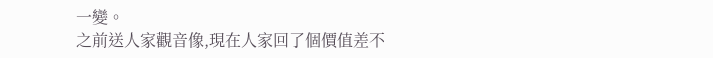一變。
之前送人家觀音像,現在人家回了個價值差不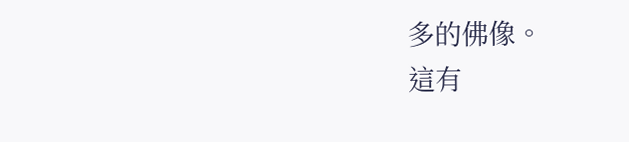多的佛像。
這有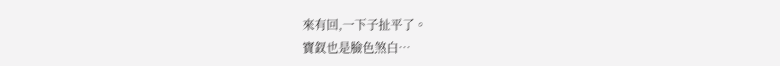來有回,一下子扯平了。
寶釵也是臉色煞白…